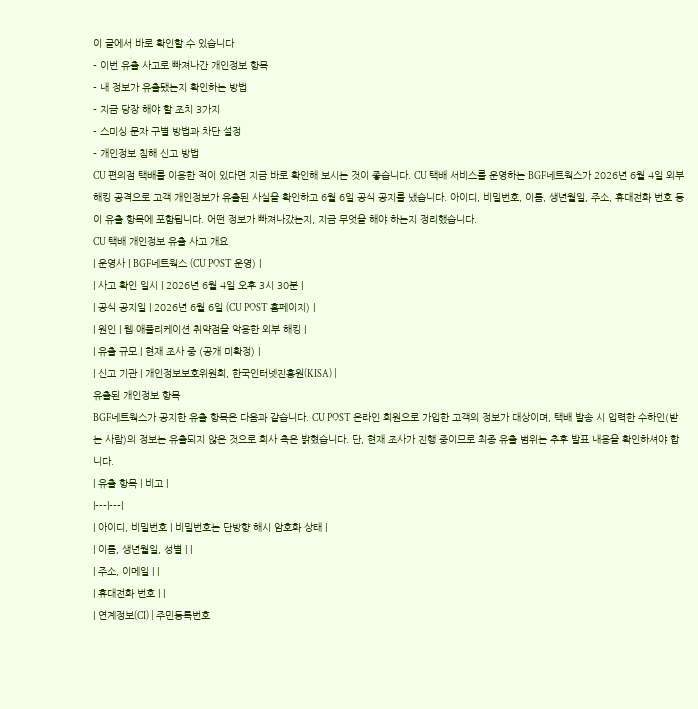이 글에서 바로 확인할 수 있습니다
- 이번 유출 사고로 빠져나간 개인정보 항목
- 내 정보가 유출됐는지 확인하는 방법
- 지금 당장 해야 할 조치 3가지
- 스미싱 문자 구별 방법과 차단 설정
- 개인정보 침해 신고 방법
CU 편의점 택배를 이용한 적이 있다면 지금 바로 확인해 보시는 것이 좋습니다. CU 택배 서비스를 운영하는 BGF네트웍스가 2026년 6월 4일 외부 해킹 공격으로 고객 개인정보가 유출된 사실을 확인하고 6월 6일 공식 공지를 냈습니다. 아이디, 비밀번호, 이름, 생년월일, 주소, 휴대전화 번호 등이 유출 항목에 포함됩니다. 어떤 정보가 빠져나갔는지, 지금 무엇을 해야 하는지 정리했습니다.
CU 택배 개인정보 유출 사고 개요
| 운영사 | BGF네트웍스 (CU POST 운영) |
| 사고 확인 일시 | 2026년 6월 4일 오후 3시 30분 |
| 공식 공지일 | 2026년 6월 6일 (CU POST 홈페이지) |
| 원인 | 웹 애플리케이션 취약점을 악용한 외부 해킹 |
| 유출 규모 | 현재 조사 중 (공개 미확정) |
| 신고 기관 | 개인정보보호위원회, 한국인터넷진흥원(KISA) |
유출된 개인정보 항목
BGF네트웍스가 공지한 유출 항목은 다음과 같습니다. CU POST 온라인 회원으로 가입한 고객의 정보가 대상이며, 택배 발송 시 입력한 수하인(받는 사람)의 정보는 유출되지 않은 것으로 회사 측은 밝혔습니다. 단, 현재 조사가 진행 중이므로 최종 유출 범위는 추후 발표 내용을 확인하셔야 합니다.
| 유출 항목 | 비고 |
|---|---|
| 아이디, 비밀번호 | 비밀번호는 단방향 해시 암호화 상태 |
| 이름, 생년월일, 성별 | |
| 주소, 이메일 | |
| 휴대전화 번호 | |
| 연계정보(CI) | 주민등록번호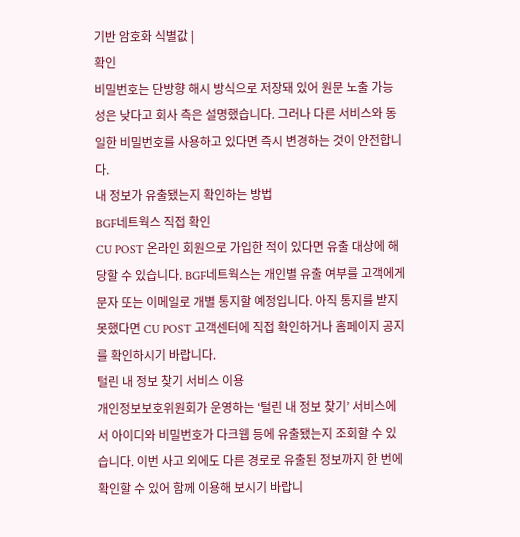기반 암호화 식별값 |
확인
비밀번호는 단방향 해시 방식으로 저장돼 있어 원문 노출 가능성은 낮다고 회사 측은 설명했습니다. 그러나 다른 서비스와 동일한 비밀번호를 사용하고 있다면 즉시 변경하는 것이 안전합니다.
내 정보가 유출됐는지 확인하는 방법
BGF네트웍스 직접 확인
CU POST 온라인 회원으로 가입한 적이 있다면 유출 대상에 해당할 수 있습니다. BGF네트웍스는 개인별 유출 여부를 고객에게 문자 또는 이메일로 개별 통지할 예정입니다. 아직 통지를 받지 못했다면 CU POST 고객센터에 직접 확인하거나 홈페이지 공지를 확인하시기 바랍니다.
털린 내 정보 찾기 서비스 이용
개인정보보호위원회가 운영하는 ‘털린 내 정보 찾기’ 서비스에서 아이디와 비밀번호가 다크웹 등에 유출됐는지 조회할 수 있습니다. 이번 사고 외에도 다른 경로로 유출된 정보까지 한 번에 확인할 수 있어 함께 이용해 보시기 바랍니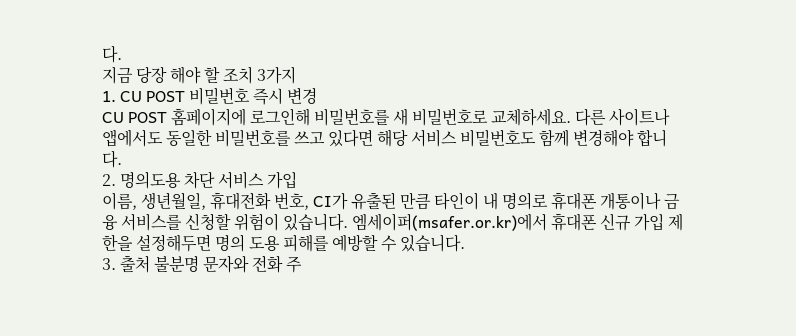다.
지금 당장 해야 할 조치 3가지
1. CU POST 비밀번호 즉시 변경
CU POST 홈페이지에 로그인해 비밀번호를 새 비밀번호로 교체하세요. 다른 사이트나 앱에서도 동일한 비밀번호를 쓰고 있다면 해당 서비스 비밀번호도 함께 변경해야 합니다.
2. 명의도용 차단 서비스 가입
이름, 생년월일, 휴대전화 번호, CI가 유출된 만큼 타인이 내 명의로 휴대폰 개통이나 금융 서비스를 신청할 위험이 있습니다. 엠세이퍼(msafer.or.kr)에서 휴대폰 신규 가입 제한을 설정해두면 명의 도용 피해를 예방할 수 있습니다.
3. 출처 불분명 문자와 전화 주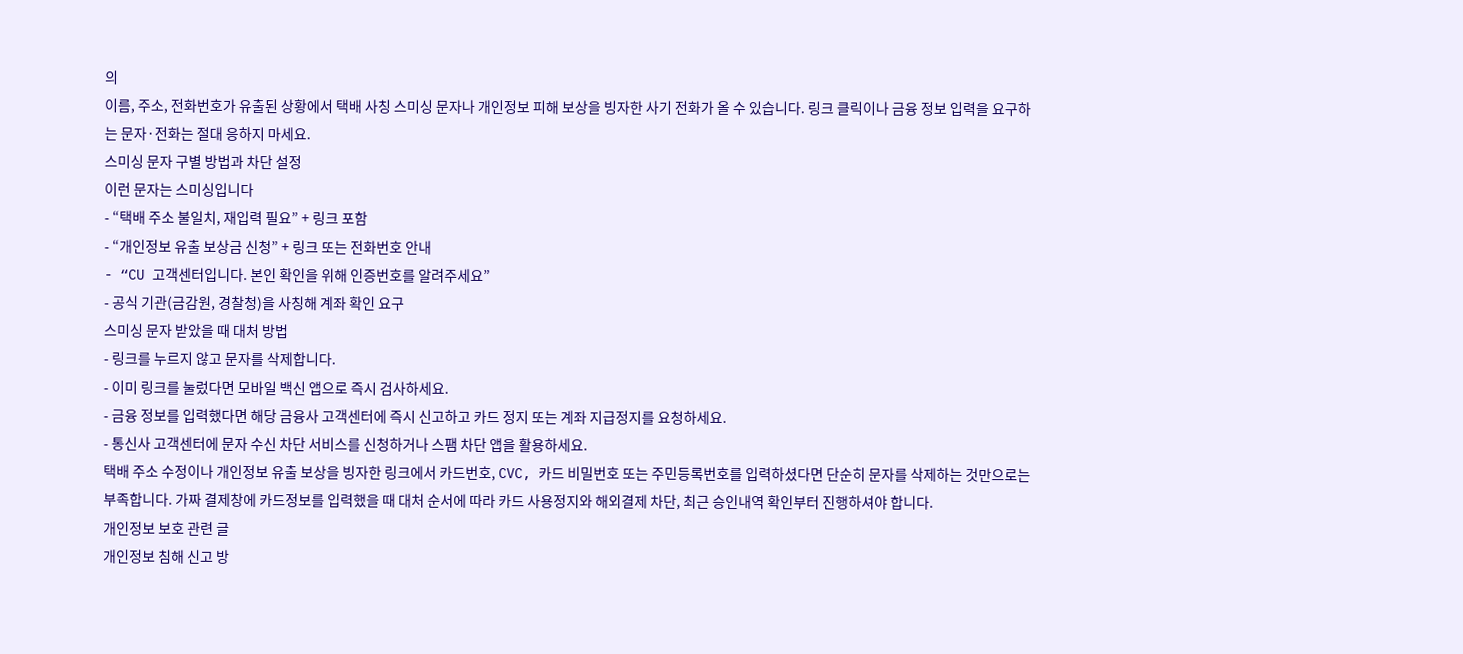의
이름, 주소, 전화번호가 유출된 상황에서 택배 사칭 스미싱 문자나 개인정보 피해 보상을 빙자한 사기 전화가 올 수 있습니다. 링크 클릭이나 금융 정보 입력을 요구하는 문자·전화는 절대 응하지 마세요.
스미싱 문자 구별 방법과 차단 설정
이런 문자는 스미싱입니다
- “택배 주소 불일치, 재입력 필요” + 링크 포함
- “개인정보 유출 보상금 신청” + 링크 또는 전화번호 안내
- “CU 고객센터입니다. 본인 확인을 위해 인증번호를 알려주세요”
- 공식 기관(금감원, 경찰청)을 사칭해 계좌 확인 요구
스미싱 문자 받았을 때 대처 방법
- 링크를 누르지 않고 문자를 삭제합니다.
- 이미 링크를 눌렀다면 모바일 백신 앱으로 즉시 검사하세요.
- 금융 정보를 입력했다면 해당 금융사 고객센터에 즉시 신고하고 카드 정지 또는 계좌 지급정지를 요청하세요.
- 통신사 고객센터에 문자 수신 차단 서비스를 신청하거나 스팸 차단 앱을 활용하세요.
택배 주소 수정이나 개인정보 유출 보상을 빙자한 링크에서 카드번호, CVC, 카드 비밀번호 또는 주민등록번호를 입력하셨다면 단순히 문자를 삭제하는 것만으로는 부족합니다. 가짜 결제창에 카드정보를 입력했을 때 대처 순서에 따라 카드 사용정지와 해외결제 차단, 최근 승인내역 확인부터 진행하셔야 합니다.
개인정보 보호 관련 글
개인정보 침해 신고 방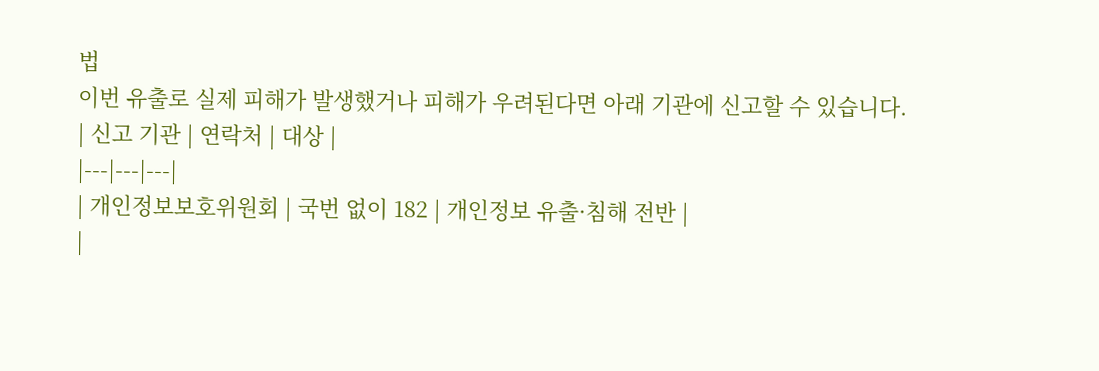법
이번 유출로 실제 피해가 발생했거나 피해가 우려된다면 아래 기관에 신고할 수 있습니다.
| 신고 기관 | 연락처 | 대상 |
|---|---|---|
| 개인정보보호위원회 | 국번 없이 182 | 개인정보 유출·침해 전반 |
|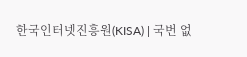한국인터넷진흥원(KISA) | 국번 없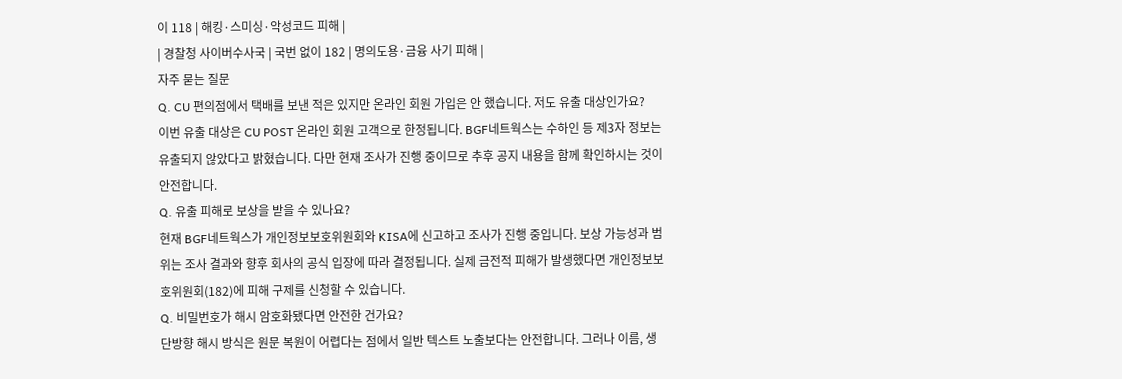이 118 | 해킹·스미싱·악성코드 피해 |
| 경찰청 사이버수사국 | 국번 없이 182 | 명의도용·금융 사기 피해 |
자주 묻는 질문
Q. CU 편의점에서 택배를 보낸 적은 있지만 온라인 회원 가입은 안 했습니다. 저도 유출 대상인가요?
이번 유출 대상은 CU POST 온라인 회원 고객으로 한정됩니다. BGF네트웍스는 수하인 등 제3자 정보는 유출되지 않았다고 밝혔습니다. 다만 현재 조사가 진행 중이므로 추후 공지 내용을 함께 확인하시는 것이 안전합니다.
Q. 유출 피해로 보상을 받을 수 있나요?
현재 BGF네트웍스가 개인정보보호위원회와 KISA에 신고하고 조사가 진행 중입니다. 보상 가능성과 범위는 조사 결과와 향후 회사의 공식 입장에 따라 결정됩니다. 실제 금전적 피해가 발생했다면 개인정보보호위원회(182)에 피해 구제를 신청할 수 있습니다.
Q. 비밀번호가 해시 암호화됐다면 안전한 건가요?
단방향 해시 방식은 원문 복원이 어렵다는 점에서 일반 텍스트 노출보다는 안전합니다. 그러나 이름, 생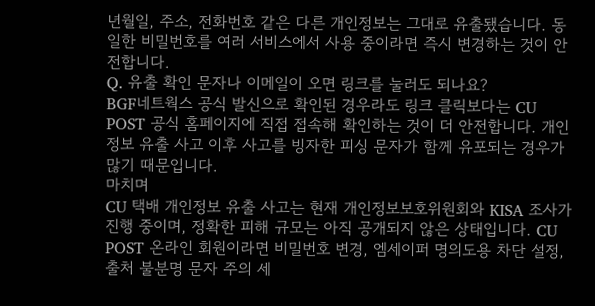년월일, 주소, 전화번호 같은 다른 개인정보는 그대로 유출됐습니다. 동일한 비밀번호를 여러 서비스에서 사용 중이라면 즉시 변경하는 것이 안전합니다.
Q. 유출 확인 문자나 이메일이 오면 링크를 눌러도 되나요?
BGF네트웍스 공식 발신으로 확인된 경우라도 링크 클릭보다는 CU POST 공식 홈페이지에 직접 접속해 확인하는 것이 더 안전합니다. 개인정보 유출 사고 이후 사고를 빙자한 피싱 문자가 함께 유포되는 경우가 많기 때문입니다.
마치며
CU 택배 개인정보 유출 사고는 현재 개인정보보호위원회와 KISA 조사가 진행 중이며, 정확한 피해 규모는 아직 공개되지 않은 상태입니다. CU POST 온라인 회원이라면 비밀번호 변경, 엠세이퍼 명의도용 차단 설정, 출처 불분명 문자 주의 세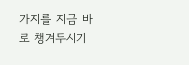가지를 지금 바로 챙겨두시기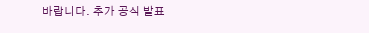바랍니다. 추가 공식 발표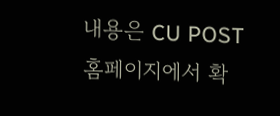내용은 CU POST 홈페이지에서 확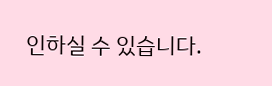인하실 수 있습니다.